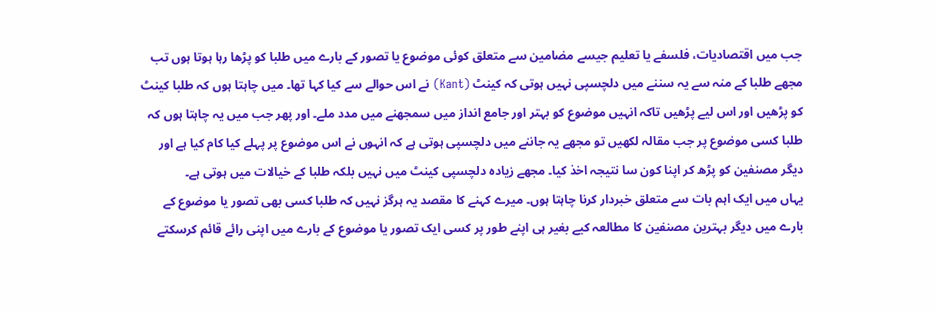جب میں اقتصادیات، فلسفے یا تعلیم جیسے مضامین سے متعلق کوئی موضوع یا تصور کے بارے میں طلبا کو پڑھا رہا ہوتا ہوں تب مجھے طلبا کے منہ سے یہ سننے میں دلچسپی نہیں ہوتی کہ کینٹ (Kant) نے اس حوالے سے کیا کہا تھا۔ میں چاہتا ہوں کہ طلبا کینٹ کو پڑھیں اور اس لیے پڑھیں تاکہ انہیں موضوع کو بہتر اور جامع انداز میں سمجھنے میں مدد ملے۔ اور پھر جب میں یہ چاہتا ہوں کہ طلبا کسی موضوع پر جب مقالہ لکھیں تو مجھے یہ جاننے میں دلچسپی ہوتی ہے کہ انہوں نے اس موضوع پر پہلے کیا کام کیا ہے اور دیگر مصنفین کو پڑھ کر اپنا کون سا نتیجہ اخذ کیا۔ مجھے زیادہ دلچسپی کینٹ میں نہیں بلکہ طلبا کے خیالات میں ہوتی ہے۔
یہاں میں ایک اہم بات سے متعلق خبردار کرنا چاہتا ہوں۔ میرے کہنے کا مقصد یہ ہرگز نہیں کہ طلبا کسی بھی تصور یا موضوع کے بارے میں دیگر بہترین مصنفین کا مطالعہ کیے بغیر ہی اپنے طور پر کسی ایک تصور یا موضوع کے بارے میں اپنی رائے قائم کرسکتے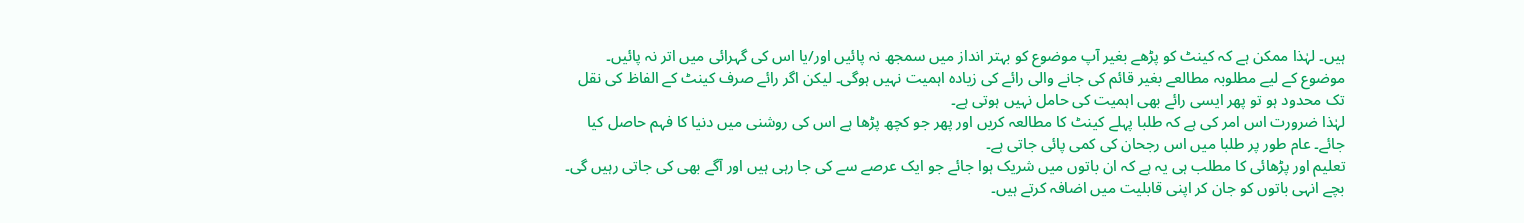ہیں۔ لہٰذا ممکن ہے کہ کینٹ کو پڑھے بغیر آپ موضوع کو بہتر انداز میں سمجھ نہ پائیں اور/یا اس کی گہرائی میں اتر نہ پائیں۔ موضوع کے لیے مطلوبہ مطالعے بغیر قائم کی جانے والی رائے کی زیادہ اہمیت نہیں ہوگی۔ لیکن اگر رائے صرف کینٹ کے الفاظ کی نقل تک محدود ہو تو پھر ایسی رائے بھی اہمیت کی حامل نہیں ہوتی ہے۔
لہٰذا ضرورت اس امر کی ہے کہ طلبا پہلے کینٹ کا مطالعہ کریں اور پھر جو کچھ پڑھا ہے اس کی روشنی میں دنیا کا فہم حاصل کیا جائے۔ عام طور پر طلبا میں اس رجحان کی کمی پائی جاتی ہے۔
تعلیم اور پڑھائی کا مطلب ہی یہ ہے کہ ان باتوں میں شریک ہوا جائے جو ایک عرصے سے کی جا رہی ہیں اور آگے بھی کی جاتی رہیں گی۔ بچے انہی باتوں کو جان کر اپنی قابلیت میں اضافہ کرتے ہیں۔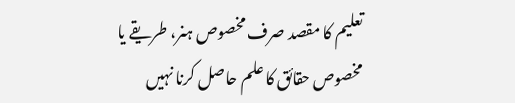تعلیم کا مقصد صرف مخصوص ہنر، طریقے یا مخصوص حقائق کا علم حاصل کرنا نہیں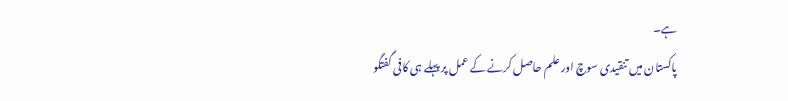ہے۔
پاکستان میں تنقیدی سوچ اور علم حاصل کرنے کے عمل پر پہلے ہی کافی گفتگو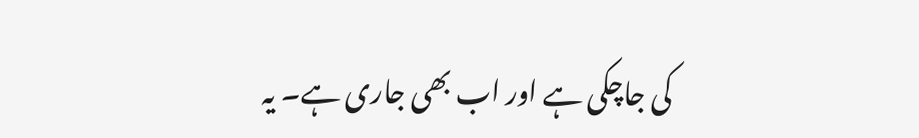کی جاچکی ہے اور اب بھی جاری ہے۔ یہ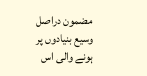مضمون دراصل وسیع بنیادوں پر ہونے والی اس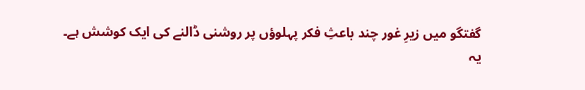گفتگو میں زیرِ غور چند باعثِ فکر پہلوؤں پر روشنی ڈالنے کی ایک کوشش ہے۔
یہ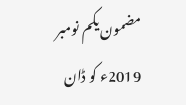مضمون یکم نومبر 2019ء کو ڈان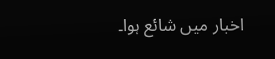اخبار میں شائع ہوا۔